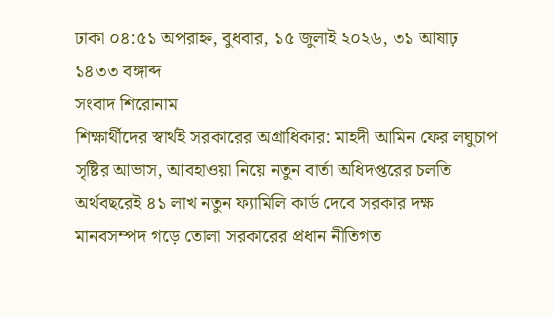ঢাকা ০৪:৫১ অপরাহ্ন, বুধবার, ১৫ জুলাই ২০২৬, ৩১ আষাঢ় ১৪৩৩ বঙ্গাব্দ
সংবাদ শিরোনাম
শিক্ষার্থীদের স্বার্থই সরকারের অগ্রাধিকার: মাহদী আমিন ফের লঘুচাপ সৃষ্টির আভাস, আবহাওয়া নিয়ে নতুন বার্তা অধিদপ্তরের চলতি অর্থবছরেই ৪১ লাখ নতুন ফ্যামিলি কার্ড দেবে সরকার দক্ষ মানবসম্পদ গড়ে তোলা সরকারের প্রধান নীতিগত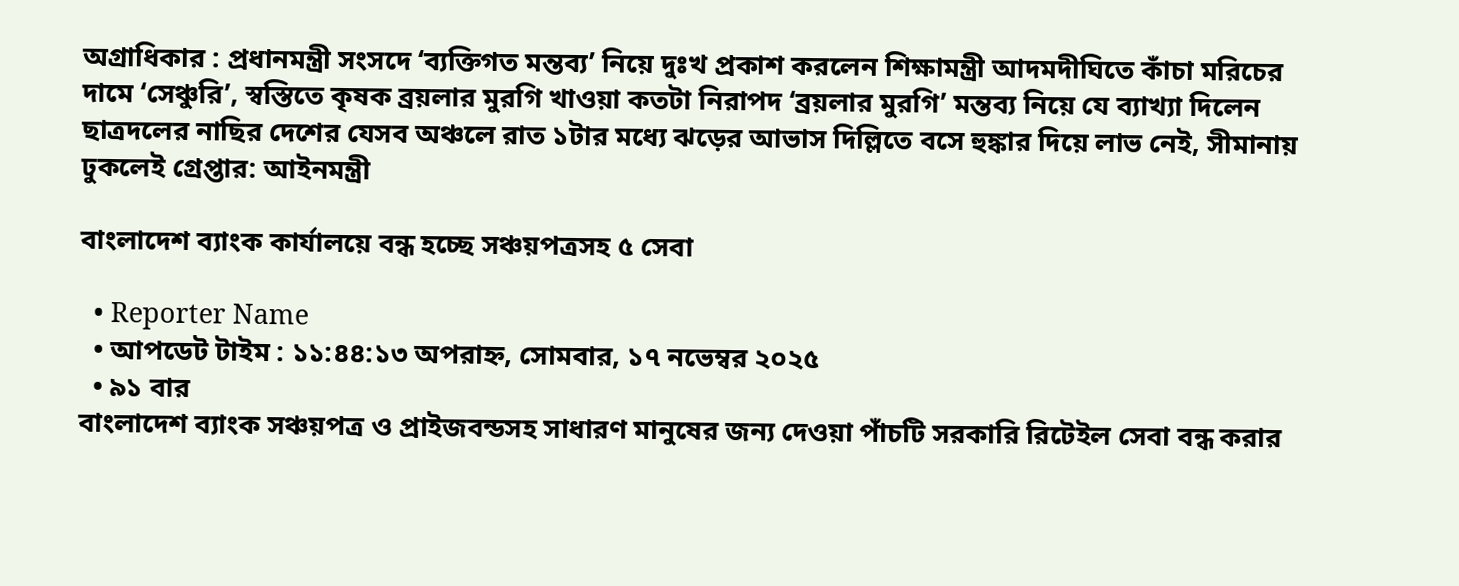অগ্রাধিকার : প্রধানমন্ত্রী সংসদে ‘ব্যক্তিগত মন্তব্য’ নিয়ে দুঃখ প্রকাশ করলেন শিক্ষামন্ত্রী আদমদীঘিতে কাঁচা মরিচের দামে ‘সেঞ্চুরি’, স্বস্তিতে কৃষক ব্রয়লার মুরগি খাওয়া কতটা নিরাপদ ‘ব্রয়লার মুরগি’ মন্তব্য নিয়ে যে ব্যাখ্যা দিলেন ছাত্রদলের নাছির দেশের যেসব অঞ্চলে রাত ১টার মধ্যে ঝড়ের আভাস দিল্লিতে বসে হুঙ্কার দিয়ে লাভ নেই, সীমানায় ঢুকলেই গ্রেপ্তার: আইনমন্ত্রী

বাংলাদেশ ব্যাংক কার্যালয়ে বন্ধ হচ্ছে সঞ্চয়পত্রসহ ৫ সেবা

  • Reporter Name
  • আপডেট টাইম : ১১:৪৪:১৩ অপরাহ্ন, সোমবার, ১৭ নভেম্বর ২০২৫
  • ৯১ বার
বাংলাদেশ ব্যাংক সঞ্চয়পত্র ও প্রাইজবন্ডসহ সাধারণ মানুষের জন্য দেওয়া পাঁচটি সরকারি রিটেইল সেবা বন্ধ করার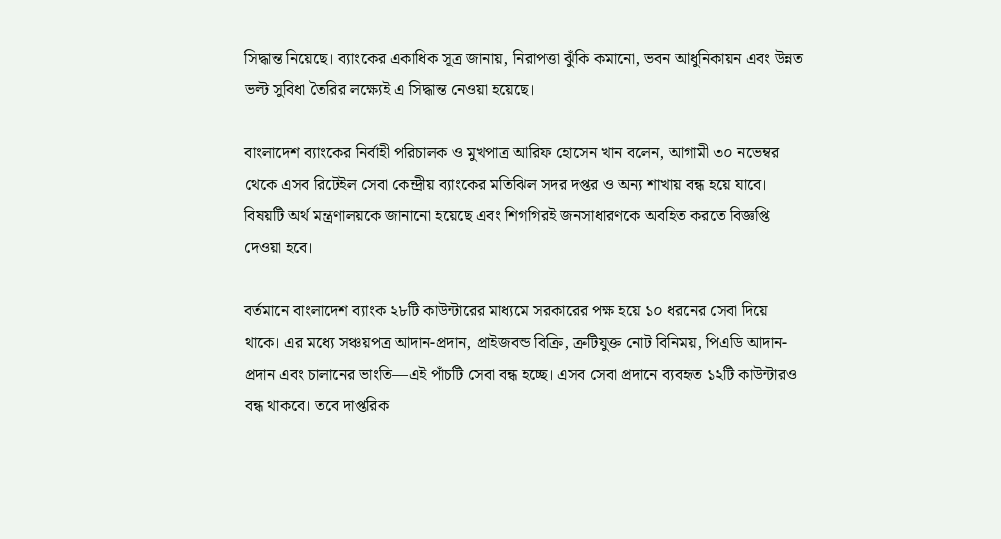সিদ্ধান্ত নিয়েছে। ব্যাংকের একাধিক সূত্র জানায়, নিরাপত্তা ঝুঁকি কমানো, ভবন আধুনিকায়ন এবং উন্নত ভল্ট সুবিধা তৈরির লক্ষ্যেই এ সিদ্ধান্ত নেওয়া হয়েছে।

বাংলাদেশ ব্যাংকের নির্বাহী পরিচালক ও মুখপাত্র আরিফ হোসেন খান বলেন, আগামী ৩০ নভেম্বর থেকে এসব রিটেইল সেবা কেন্দ্রীয় ব্যাংকের মতিঝিল সদর দপ্তর ও অন্য শাখায় বন্ধ হয়ে যাবে। বিষয়টি অর্থ মন্ত্রণালয়কে জানানো হয়েছে এবং শিগগিরই জনসাধারণকে অবহিত করতে বিজ্ঞপ্তি দেওয়া হবে।

বর্তমানে বাংলাদেশ ব্যাংক ২৮টি কাউন্টারের মাধ্যমে সরকারের পক্ষ হয়ে ১০ ধরনের সেবা দিয়ে থাকে। এর মধ্যে সঞ্চয়পত্র আদান-প্রদান, প্রাইজবন্ড বিক্রি, ত্রুটিযুক্ত নোট বিনিময়, পিএডি আদান-প্রদান এবং চালানের ভাংতি—এই পাঁচটি সেবা বন্ধ হচ্ছে। এসব সেবা প্রদানে ব্যবহৃত ১২টি কাউন্টারও বন্ধ থাকবে। তবে দাপ্তরিক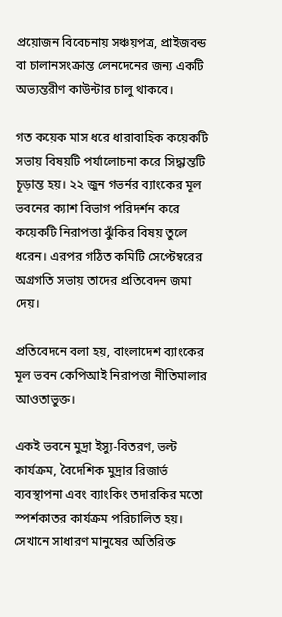প্রয়োজন বিবেচনায় সঞ্চয়পত্র, প্রাইজবন্ড বা চালানসংক্রান্ত লেনদেনের জন্য একটি অভ্যন্তরীণ কাউন্টার চালু থাকবে।

গত কয়েক মাস ধরে ধারাবাহিক কয়েকটি সভায় বিষয়টি পর্যালোচনা করে সিদ্ধান্তটি চূড়ান্ত হয়। ২২ জুন গভর্নর ব্যাংকের মূল ভবনের ক্যাশ বিভাগ পরিদর্শন করে কয়েকটি নিরাপত্তা ঝুঁকির বিষয় তুলে ধরেন। এরপর গঠিত কমিটি সেপ্টেম্বরের অগ্রগতি সভায় তাদের প্রতিবেদন জমা দেয়।

প্রতিবেদনে বলা হয়, বাংলাদেশ ব্যাংকের মূল ভবন কেপিআই নিরাপত্তা নীতিমালার আওতাভুক্ত।

একই ভবনে মুদ্রা ইস্যু-বিতরণ, ভল্ট কার্যক্রম, বৈদেশিক মুদ্রার রিজার্ভ ব্যবস্থাপনা এবং ব্যাংকিং তদারকির মতো স্পর্শকাতর কার্যক্রম পরিচালিত হয়। সেখানে সাধারণ মানুষের অতিরিক্ত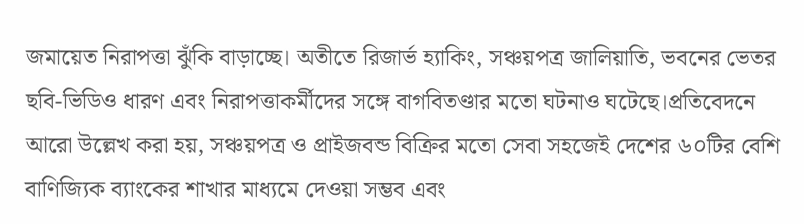জমায়েত নিরাপত্তা ঝুঁকি বাড়াচ্ছে। অতীতে রিজার্ভ হ্যাকিং, সঞ্চয়পত্র জালিয়াতি, ভবনের ভেতর ছবি-ভিডিও ধারণ এবং নিরাপত্তাকর্মীদের সঙ্গে বাগবিতণ্ডার মতো ঘটনাও ঘটেছে।প্রতিবেদনে আরো উল্লেখ করা হয়, সঞ্চয়পত্র ও প্রাইজবন্ড বিক্রির মতো সেবা সহজেই দেশের ৬০টির বেশি বাণিজ্যিক ব্যাংকের শাখার মাধ্যমে দেওয়া সম্ভব এবং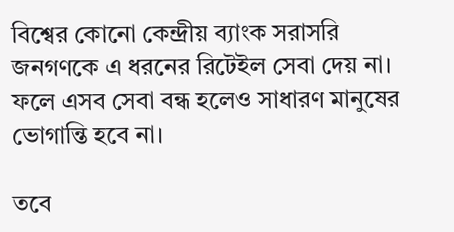বিশ্বের কোনো কেন্দ্রীয় ব্যাংক সরাসরি জনগণকে এ ধরনের রিটেইল সেবা দেয় না। ফলে এসব সেবা বন্ধ হলেও সাধারণ মানুষের ভোগান্তি হবে না।

তবে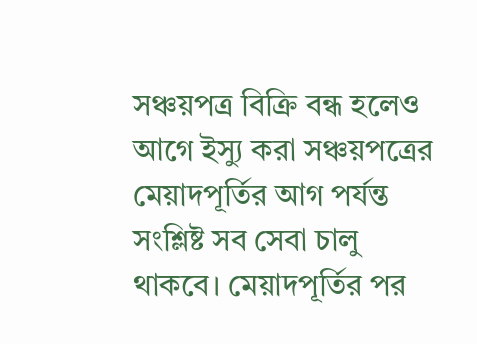সঞ্চয়পত্র বিক্রি বন্ধ হলেও আগে ইস্যু করা সঞ্চয়পত্রের মেয়াদপূর্তির আগ পর্যন্ত সংশ্লিষ্ট সব সেবা চালু থাকবে। মেয়াদপূর্তির পর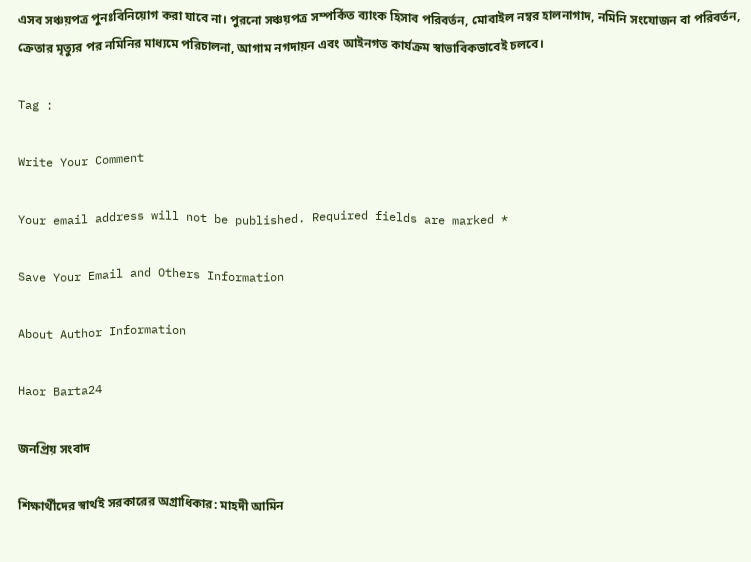এসব সঞ্চয়পত্র পুনঃবিনিয়োগ করা যাবে না। পুরনো সঞ্চয়পত্র সম্পর্কিত ব্যাংক হিসাব পরিবর্তন, মোবাইল নম্বর হালনাগাদ, নমিনি সংযোজন বা পরিবর্তন, ক্রেতার মৃত্যুর পর নমিনির মাধ্যমে পরিচালনা, আগাম নগদায়ন এবং আইনগত কার্যক্রম স্বাভাবিকভাবেই চলবে।

Tag :

Write Your Comment

Your email address will not be published. Required fields are marked *

Save Your Email and Others Information

About Author Information

Haor Barta24

জনপ্রিয় সংবাদ

শিক্ষার্থীদের স্বার্থই সরকারের অগ্রাধিকার: মাহদী আমিন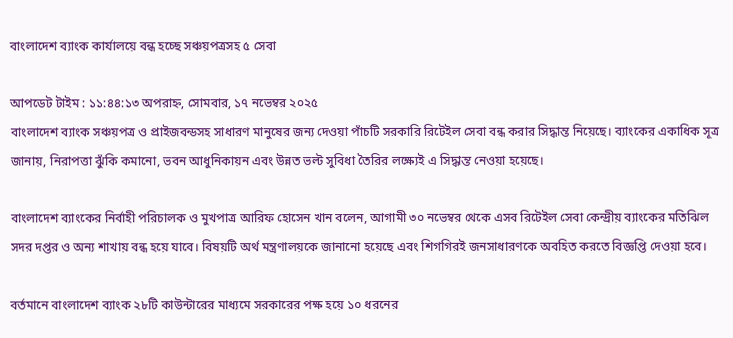বাংলাদেশ ব্যাংক কার্যালয়ে বন্ধ হচ্ছে সঞ্চয়পত্রসহ ৫ সেবা

আপডেট টাইম : ১১:৪৪:১৩ অপরাহ্ন, সোমবার, ১৭ নভেম্বর ২০২৫
বাংলাদেশ ব্যাংক সঞ্চয়পত্র ও প্রাইজবন্ডসহ সাধারণ মানুষের জন্য দেওয়া পাঁচটি সরকারি রিটেইল সেবা বন্ধ করার সিদ্ধান্ত নিয়েছে। ব্যাংকের একাধিক সূত্র জানায়, নিরাপত্তা ঝুঁকি কমানো, ভবন আধুনিকায়ন এবং উন্নত ভল্ট সুবিধা তৈরির লক্ষ্যেই এ সিদ্ধান্ত নেওয়া হয়েছে।

বাংলাদেশ ব্যাংকের নির্বাহী পরিচালক ও মুখপাত্র আরিফ হোসেন খান বলেন, আগামী ৩০ নভেম্বর থেকে এসব রিটেইল সেবা কেন্দ্রীয় ব্যাংকের মতিঝিল সদর দপ্তর ও অন্য শাখায় বন্ধ হয়ে যাবে। বিষয়টি অর্থ মন্ত্রণালয়কে জানানো হয়েছে এবং শিগগিরই জনসাধারণকে অবহিত করতে বিজ্ঞপ্তি দেওয়া হবে।

বর্তমানে বাংলাদেশ ব্যাংক ২৮টি কাউন্টারের মাধ্যমে সরকারের পক্ষ হয়ে ১০ ধরনের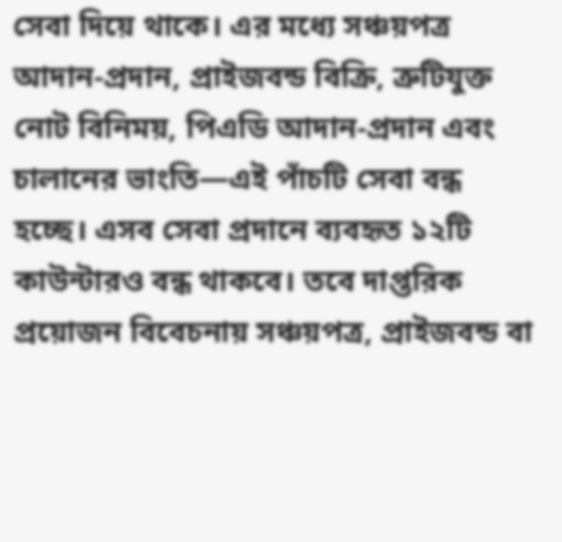সেবা দিয়ে থাকে। এর মধ্যে সঞ্চয়পত্র আদান-প্রদান, প্রাইজবন্ড বিক্রি, ত্রুটিযুক্ত নোট বিনিময়, পিএডি আদান-প্রদান এবং চালানের ভাংতি—এই পাঁচটি সেবা বন্ধ হচ্ছে। এসব সেবা প্রদানে ব্যবহৃত ১২টি কাউন্টারও বন্ধ থাকবে। তবে দাপ্তরিক প্রয়োজন বিবেচনায় সঞ্চয়পত্র, প্রাইজবন্ড বা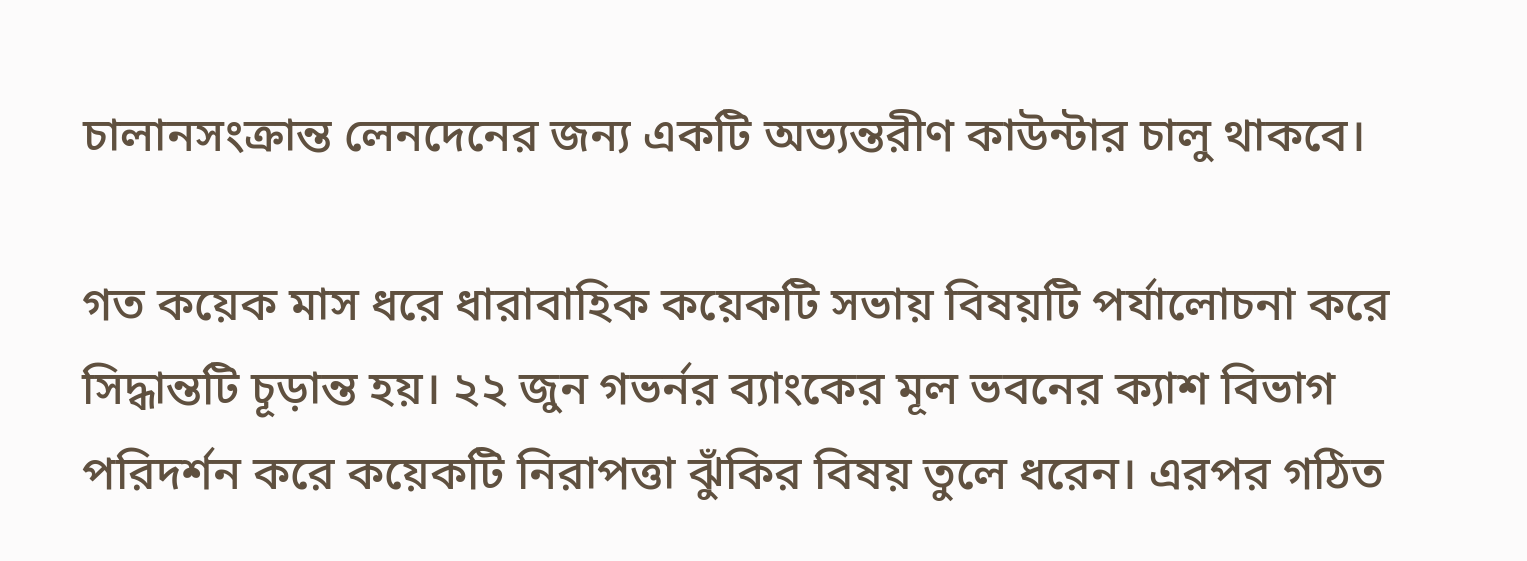চালানসংক্রান্ত লেনদেনের জন্য একটি অভ্যন্তরীণ কাউন্টার চালু থাকবে।

গত কয়েক মাস ধরে ধারাবাহিক কয়েকটি সভায় বিষয়টি পর্যালোচনা করে সিদ্ধান্তটি চূড়ান্ত হয়। ২২ জুন গভর্নর ব্যাংকের মূল ভবনের ক্যাশ বিভাগ পরিদর্শন করে কয়েকটি নিরাপত্তা ঝুঁকির বিষয় তুলে ধরেন। এরপর গঠিত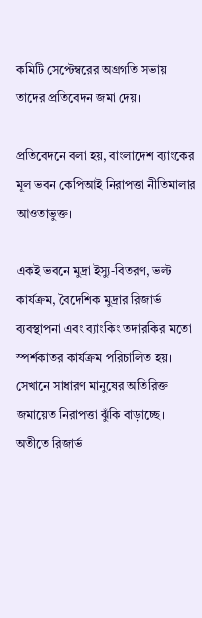কমিটি সেপ্টেম্বরের অগ্রগতি সভায় তাদের প্রতিবেদন জমা দেয়।

প্রতিবেদনে বলা হয়, বাংলাদেশ ব্যাংকের মূল ভবন কেপিআই নিরাপত্তা নীতিমালার আওতাভুক্ত।

একই ভবনে মুদ্রা ইস্যু-বিতরণ, ভল্ট কার্যক্রম, বৈদেশিক মুদ্রার রিজার্ভ ব্যবস্থাপনা এবং ব্যাংকিং তদারকির মতো স্পর্শকাতর কার্যক্রম পরিচালিত হয়। সেখানে সাধারণ মানুষের অতিরিক্ত জমায়েত নিরাপত্তা ঝুঁকি বাড়াচ্ছে। অতীতে রিজার্ভ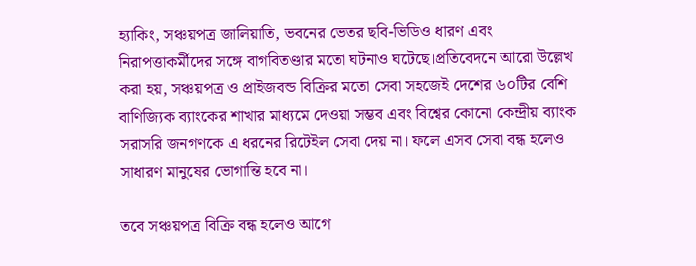হ্যাকিং, সঞ্চয়পত্র জালিয়াতি, ভবনের ভেতর ছবি-ভিডিও ধারণ এবং নিরাপত্তাকর্মীদের সঙ্গে বাগবিতণ্ডার মতো ঘটনাও ঘটেছে।প্রতিবেদনে আরো উল্লেখ করা হয়, সঞ্চয়পত্র ও প্রাইজবন্ড বিক্রির মতো সেবা সহজেই দেশের ৬০টির বেশি বাণিজ্যিক ব্যাংকের শাখার মাধ্যমে দেওয়া সম্ভব এবং বিশ্বের কোনো কেন্দ্রীয় ব্যাংক সরাসরি জনগণকে এ ধরনের রিটেইল সেবা দেয় না। ফলে এসব সেবা বন্ধ হলেও সাধারণ মানুষের ভোগান্তি হবে না।

তবে সঞ্চয়পত্র বিক্রি বন্ধ হলেও আগে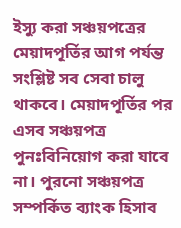ইস্যু করা সঞ্চয়পত্রের মেয়াদপূর্তির আগ পর্যন্ত সংশ্লিষ্ট সব সেবা চালু থাকবে। মেয়াদপূর্তির পর এসব সঞ্চয়পত্র পুনঃবিনিয়োগ করা যাবে না। পুরনো সঞ্চয়পত্র সম্পর্কিত ব্যাংক হিসাব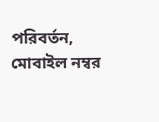পরিবর্তন, মোবাইল নম্বর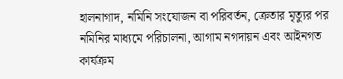হালনাগাদ, নমিনি সংযোজন বা পরিবর্তন, ক্রেতার মৃত্যুর পর নমিনির মাধ্যমে পরিচালনা, আগাম নগদায়ন এবং আইনগত কার্যক্রম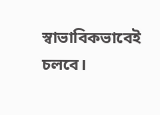স্বাভাবিকভাবেই চলবে।